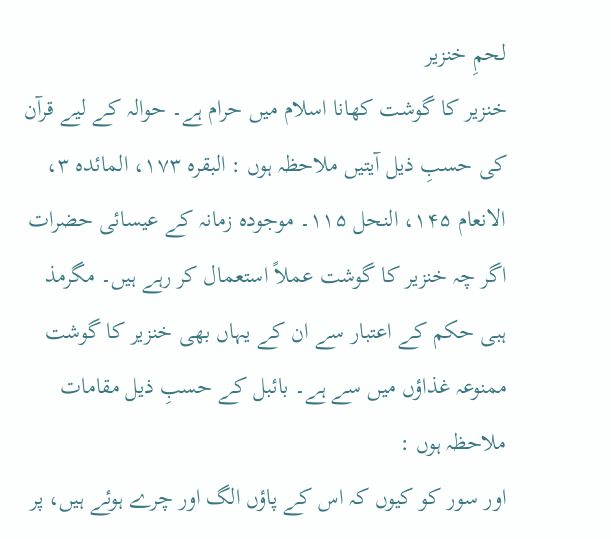لحمِ خنزیر
خنزیر کا گوشت کھانا اسلام میں حرام ہے۔ حوالہ کے لیے قرآن کی حسبِ ذیل آیتیں ملاحظہ ہوں : البقره ۱۷۳، المائده ۳، الانعام ۱۴۵، النحل ۱۱۵۔ موجودہ زمانہ کے عیسائی حضرات اگر چہ خنزیر کا گوشت عملاً استعمال کر رہے ہیں۔ مگرمذ ہبی حکم کے اعتبار سے ان کے یہاں بھی خنزیر کا گوشت ممنوعہ غذاؤں میں سے ہے۔ بائبل کے حسبِ ذیل مقامات ملاحظہ ہوں :
اور سور کو کیوں کہ اس کے پاؤں الگ اور چرے ہوئے ہیں، پر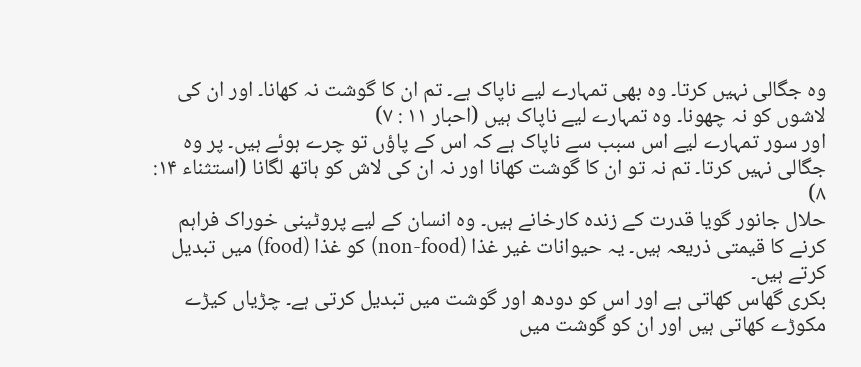وہ جگالی نہیں کرتا۔ وہ بھی تمہارے لیے ناپاک ہے۔ تم ان کا گوشت نہ کھانا۔ اور ان کی لاشوں کو نہ چھونا۔ وہ تمہارے لیے ناپاک ہیں (احبار ۱۱ : ۷)
اور سور تمہارے لیے اس سبب سے ناپاک ہے کہ اس کے پاؤں تو چرے ہوئے ہیں۔ پر وہ جگالی نہیں کرتا۔ تم نہ تو ان کا گوشت کھانا اور نہ ان کی لاش کو ہاتھ لگانا (استثناء ۱۴: ۸)
حلال جانور گویا قدرت کے زندہ کارخانے ہیں۔ وہ انسان کے لیے پروٹینی خوراک فراہم کرنے کا قیمتی ذریعہ ہیں۔ یہ حیوانات غیر غذا (non-food) کو غذا (food) میں تبدیل کرتے ہیں۔
بکری گھاس کھاتی ہے اور اس کو دودھ اور گوشت میں تبدیل کرتی ہے۔ چڑیاں کیڑے مکوڑے کھاتی ہیں اور ان کو گوشت میں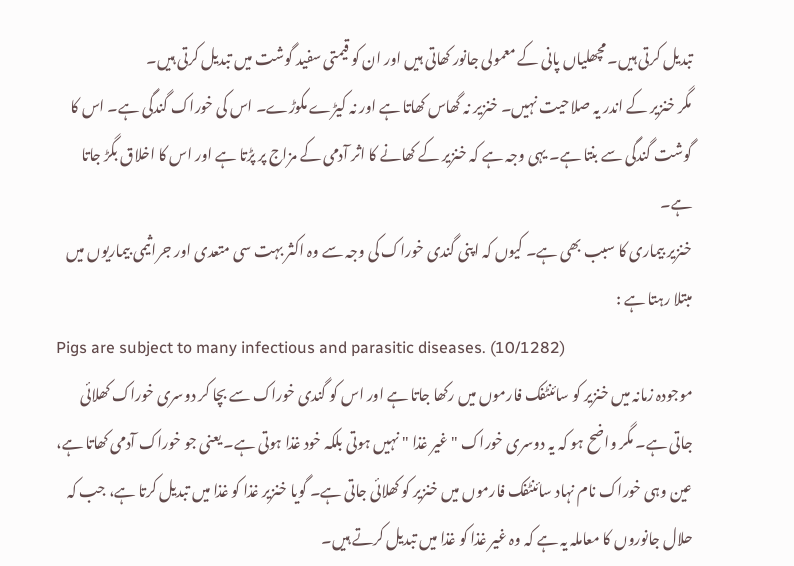تبدیل کرتی ہیں۔ مچھلیاں پانی کے معمولی جانور کھاتی ہیں اور ان کو قیمتی سفید گوشت میں تبدیل کرتی ہیں۔
مگر خنزیر کے اندر یہ صلاحیت نہیں۔ خنزیر نہ گھاس کھاتا ہے اور نہ کیڑے مکوڑے۔ اس کی خوراک گندگی ہے۔ اس کا گوشت گندگی سے بنتا ہے۔ یہی وجہ ہے کہ خنزیر کے کھانے کا اثر آدمی کے مزاج پر پڑتا ہے اور اس کا اخلاق بگڑ جاتا ہے۔
خنزیر بیماری کا سبب بھی ہے۔ کیوں کہ اپنی گندی خوراک کی وجہ سے وہ اکثر بہت سی متعدی اور جراثیمی بیماریوں میں مبتلا رہتا ہے :
Pigs are subject to many infectious and parasitic diseases. (10/1282)
موجودہ زمانہ میں خنزیر کو سائنٹفک فارموں میں رکھا جاتا ہے اور اس کو گندی خوراک سے بچا کر دوسری خوراک کھلائی جاتی ہے۔ مگر واضح ہو کہ یہ دوسری خوراک "غیر غذا " نہیں ہوتی بلکہ خود غذا ہوتی ہے۔ یعنی جو خوراک آدمی کھاتا ہے، عین وہی خوراک نام نہاد سائنٹفک فارموں میں خنزیر کو کھلائی جاتی ہے۔ گویا خنزیر غذا کو غذا میں تبدیل کرتا ہے، جب کہ حلال جانوروں کا معاملہ یہ ہے کہ وہ غیر غذا کو غذا میں تبدیل کرتے ہیں۔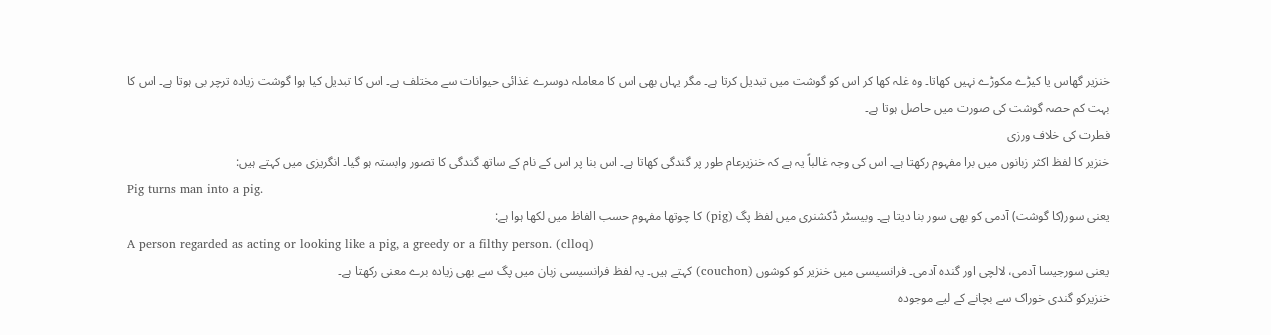خنزیر گھاس یا کیڑے مکوڑے نہیں کھاتا۔ وہ غلہ کھا کر اس کو گوشت میں تبدیل کرتا ہے۔ مگر یہاں بھی اس کا معاملہ دوسرے غذائی حیوانات سے مختلف ہے۔ اس کا تبدیل کیا ہوا گوشت زیادہ ترچر بی ہوتا ہے۔ اس کا بہت کم حصہ گوشت کی صورت میں حاصل ہوتا ہے۔
فطرت کی خلاف ورزی
خنزیر کا لفظ اکثر زبانوں میں برا مفہوم رکھتا ہے۔ اس کی وجہ غالباً یہ ہے کہ خنزیرعام طور پر گندگی کھاتا ہے۔ اس بنا پر اس کے نام کے ساتھ گندگی کا تصور وابستہ ہو گیا۔ انگریزی میں کہتے ہیں:
Pig turns man into a pig.
یعنی سور(کا گوشت) آدمی کو بھی سور بنا دیتا ہے۔ وبیسٹر ڈکشنری میں لفظ پگ (pig) کا چوتھا مفہوم حسب الفاظ میں لکھا ہوا ہے:
A person regarded as acting or looking like a pig, a greedy or a filthy person. (clloq)
یعنی سورجیسا آدمی، لالچی اور گندہ آدمی۔ فرانسیسی میں خنزیر کو کوشوں (couchon) کہتے ہیں۔ یہ لفظ فرانسیسی زبان میں پگ سے بھی زیادہ برے معنی رکھتا ہے۔
خنزیرکو گندی خوراک سے بچانے کے لیے موجودہ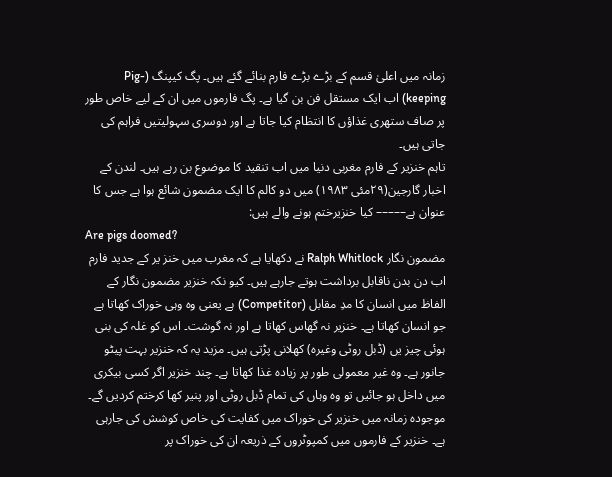زمانہ میں اعلیٰ قسم کے بڑے بڑے فارم بنائے گئے ہیں۔ پگ کیپنگ (Pig-keeping) اب ایک مستقل فن بن گیا ہے۔ پگ فارموں میں ان کے لیے خاص طور پر صاف ستھری غذاؤں کا انتظام کیا جاتا ہے اور دوسری سہولیتیں فراہم کی جاتی ہیں۔
تاہم خنزیر کے فارم مغربی دنیا میں اب تنقید کا موضوع بن رہے ہیں۔ لندن کے اخبار گارجین(۲۹مئی ۱۹۸۳) میں دو کالم کا ایک مضمون شائع ہوا ہے جس کا عنوان ہے––––– کیا خنزیرختم ہونے والے ہیں:
Are pigs doomed?
مضمون نگار Ralph Whitlock نے دکھایا ہے کہ مغرب میں خنز یر کے جدید فارم اب دن بدن ناقابل برداشت ہوتے جارہے ہیں۔ کیو نکہ خنزیر مضمون نگار کے الفاظ میں انسان کا مدِ مقابل (Competitor) ہے یعنی وہ وہی خوراک کھاتا ہے جو انسان کھاتا ہے۔ خنزیر نہ گھاس کھاتا ہے اور نہ گوشت۔ اس کو غلہ کی بنی ہوئی چیز یں (ڈبل روٹی وغیرہ) کھلانی پڑتی ہیں۔ مزید یہ کہ خنزیر بہت پیٹو جانور ہے۔ وہ غیر معمولی طور پر زیادہ غذا کھاتا ہے۔ چند خنزیر اگر کسی بیکری میں داخل ہو جائیں تو وہ وہاں کی تمام ڈبل روٹی اور پنیر کھا کرختم کردیں گے۔
موجودہ زمانہ میں خنزیر کی خوراک میں کفایت کی خاص کوشش کی جارہی ہے۔ خنزیر کے فارموں میں کمپوٹروں کے ذریعہ ان کی خوراک پر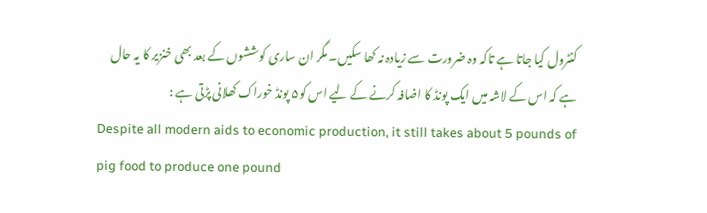کنٹرول کیا جاتا ہے تاکہ وہ ضرورت سے زیادہ نہ کھا سکیں۔ مگر ان ساری کوششوں کے بعد بھی خنزیر کا یہ حال ہے کہ اس کے لاشہ میں ایک پونڈ کا اضافہ کرنے کے لیے اس کو۵ پونڈ خوراک کھلانی پڑتی ہے :
Despite all modern aids to economic production, it still takes about 5 pounds of pig food to produce one pound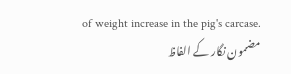of weight increase in the pig's carcase.
مضمون نگار کے الفاظ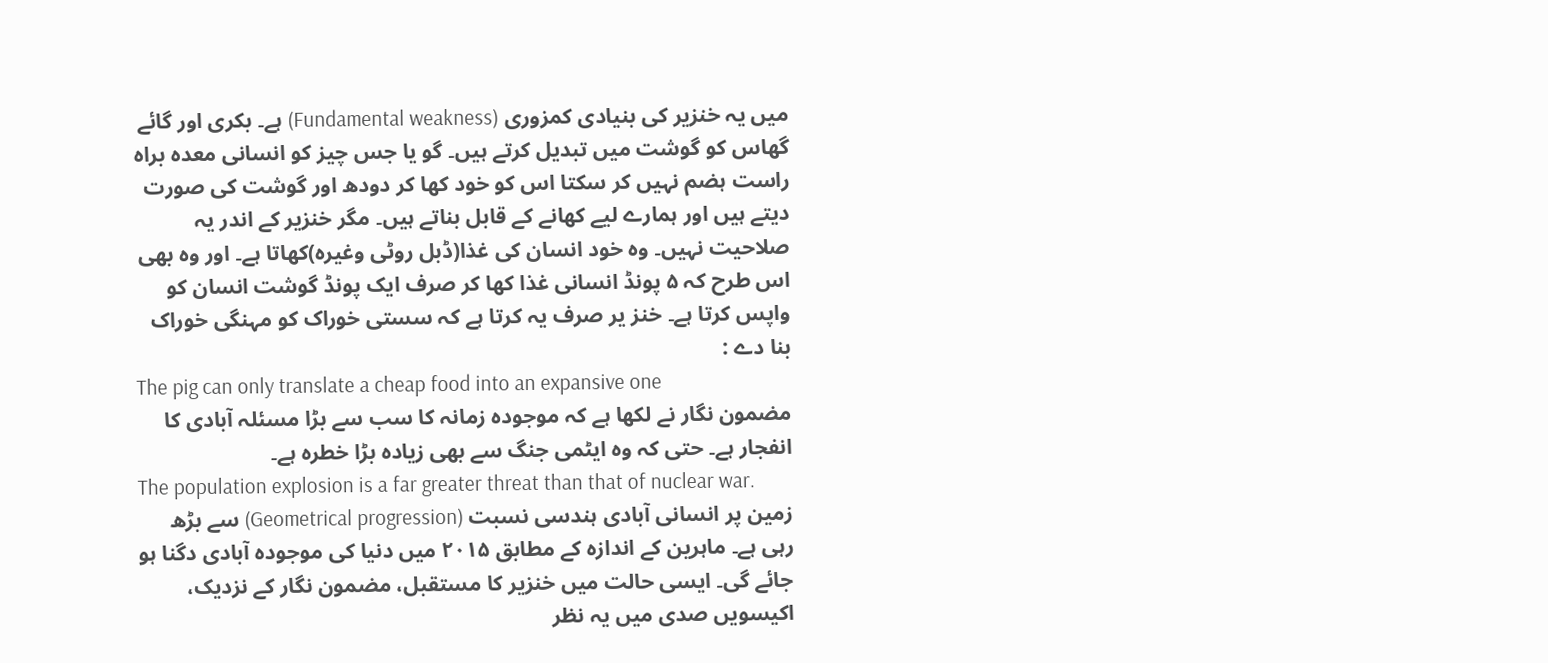میں یہ خنزیر کی بنیادی کمزوری (Fundamental weakness) ہے۔ بکری اور گائے گھاس کو گوشت میں تبدیل کرتے ہیں۔ گو یا جس چیز کو انسانی معدہ براہ راست ہضم نہیں کر سکتا اس کو خود کھا کر دودھ اور گوشت کی صورت دیتے ہیں اور ہمارے لیے کھانے کے قابل بناتے ہیں۔ مگر خنزیر کے اندر یہ صلاحیت نہیں۔ وہ خود انسان کی غذا(ڈبل روٹی وغیرہ)کھاتا ہے۔ اور وہ بھی اس طرح کہ ۵ پونڈ انسانی غذا کھا کر صرف ایک پونڈ گوشت انسان کو واپس کرتا ہے۔ خنز یر صرف یہ کرتا ہے کہ سستی خوراک کو مہنگی خوراک بنا دے :
The pig can only translate a cheap food into an expansive one
مضمون نگار نے لکھا ہے کہ موجودہ زمانہ کا سب سے بڑا مسئلہ آبادی کا انفجار ہے۔ حتی کہ وہ ایٹمی جنگ سے بھی زیادہ بڑا خطرہ ہے۔
The population explosion is a far greater threat than that of nuclear war.
زمین پر انسانی آبادی ہندسی نسبت (Geometrical progression) سے بڑھ رہی ہے۔ ماہرین کے اندازہ کے مطابق ۲۰۱۵ میں دنیا کی موجودہ آبادی دگنا ہو جائے گی۔ ایسی حالت میں خنزیر کا مستقبل، مضمون نگار کے نزدیک، اکیسویں صدی میں یہ نظر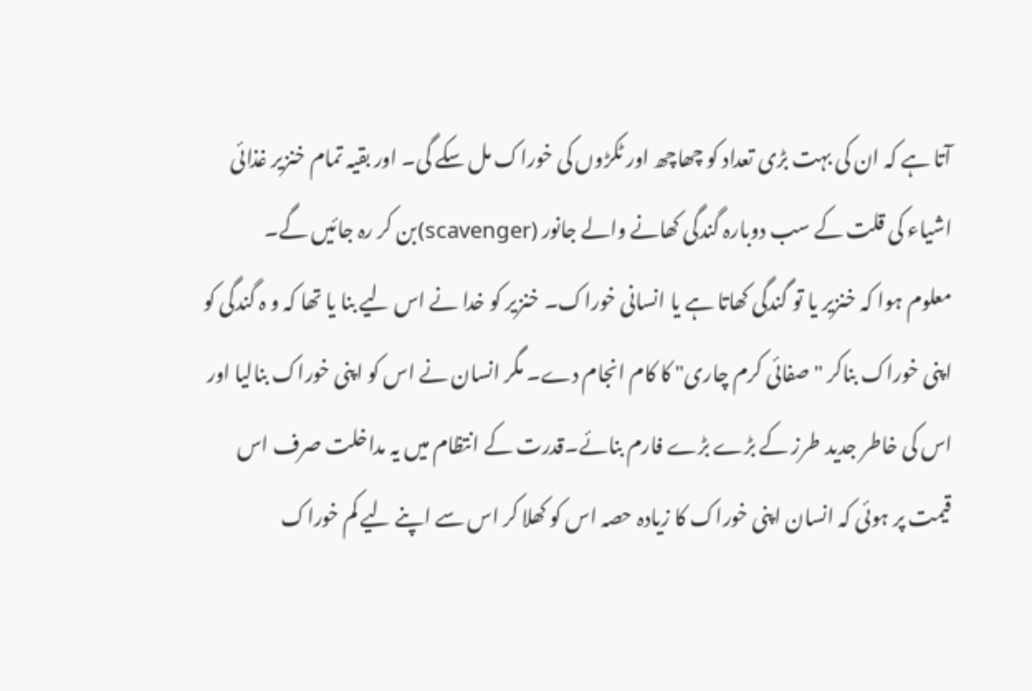آتا ہے کہ ان کی بہت بڑی تعداد کو چھاچھ اور ٹکڑوں کی خوراک مل سکے گی۔ اور بقیہ تمام خنزیر غذائی اشیاء کی قلت کے سب دوبارہ گندگی کھانے والے جانور (scavenger)بن کر رہ جائیں گے۔
معلوم ہوا کہ خنزیر یا تو گندگی کھاتا ہے یا انسانی خوراک۔ خنزیر کو خدا نے اس لیے بنا یا تھا کہ و ہ گندگی کو اپنی خوراک بناکر "صفائی کرم چاری" کا کام انجام دے۔ مگر انسان نے اس کو اپنی خوراک بنالیا اور اس کی خاطر جدید طرز کے بڑے بڑے فارم بنائے۔قدرت کے انتظام میں یہ مداخلت صرف اس قیمت پر ہوئی کہ انسان اپنی خوراک کا زیادہ حصہ اس کو کھلا کر اس سے اپنے لیے کم خوراک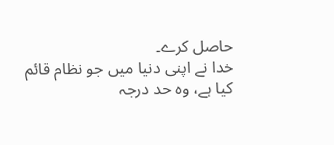حاصل کرے۔
خدا نے اپنی دنیا میں جو نظام قائم کیا ہے، وہ حد درجہ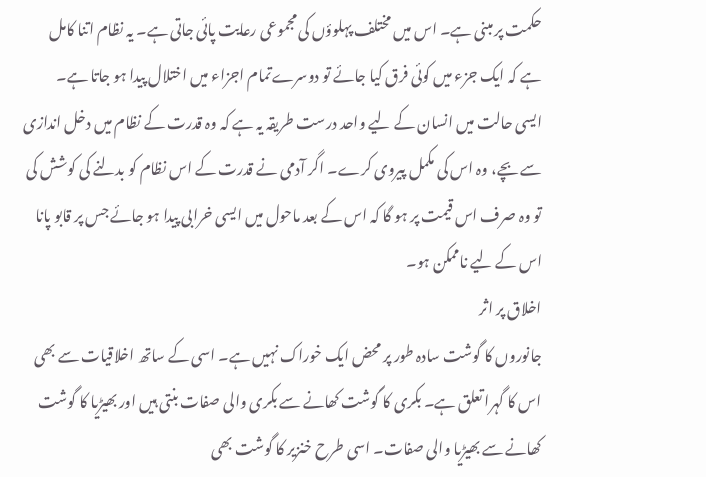حکمت پر مبنی ہے۔ اس میں مختلف پہلوؤں کی مجموعی رعایت پائی جاتی ہے۔ یہ نظام اتنا کامل ہے کہ ایک جزء میں کوئی فرق کیا جائے تو دوسرےتمام اجزاء میں اختلال پیدا ہو جاتا ہے۔
ایسی حالت میں انسان کے لیے واحد درست طریقہ یہ ہے کہ وہ قدرت کے نظام میں دخل اندازی سے بچے، وہ اس کی مکمل پیروی کرے۔ اگر آدمی نے قدرت کے اس نظام کو بدلنے کی کوشش کی تو وہ صرف اس قیمت پر ہو گا کہ اس کے بعد ماحول میں ایسی خرابی پیدا ہو جائے جس پر قابو پانا اس کے لیے ناممکن ہو۔
اخلاق پر اثر
جانوروں کا گوشت سادہ طور پر محض ایک خوراک نہیں ہے۔ اسی کے ساتھ اخلاقیات سے بھی اس کا گہرا تعلق ہے۔ بکری کا گوشت کھانے سے بکری والی صفات بنتی ہیں اور بھیڑیا کا گوشت کھانے سے بھیڑیا والی صفات۔ اسی طرح خنزیر کا گوشت بھی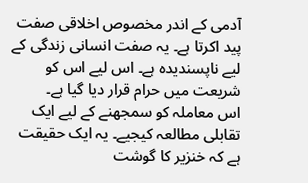آدمی کے اندر مخصوص اخلاقی صفت پید اکرتا ہے۔ یہ صفت انسانی زندگی کے لیے ناپسندیدہ ہے۔ اس لیے اس کو شریعت میں حرام قرار دیا گیا ہے۔
اس معاملہ کو سمجھنے کے لیے ایک تقابلی مطالعہ کیجیے۔ یہ ایک حقیقت ہے کہ خنزیر کا گوشت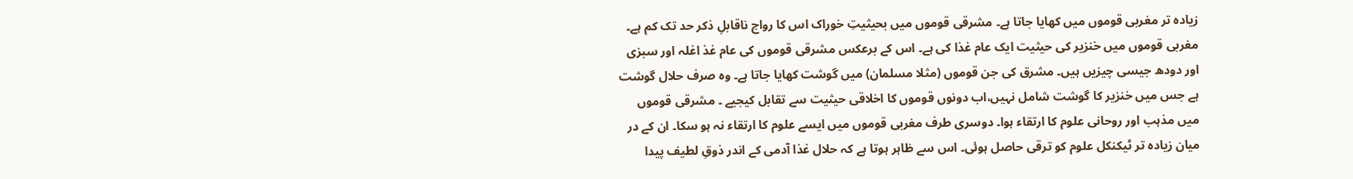زیادہ تر مغربی قوموں میں کھایا جاتا ہے۔ مشرقی قوموں میں بحیثیتِ خوراک اس کا رواج ناقابلِ ذکر حد تک کم ہے۔ مغربی قوموں میں خنزیر کی حیثیت ایک عام غذا کی ہے۔ اس کے برعکس مشرقی قوموں کی عام غذ اغلہ اور سبزی اور دودھ جیسی چیزیں ہیں۔ مشرق کی جن قوموں (مثلا مسلمان) میں گوشت کھایا جاتا ہے۔ وہ صرف حلال گوشت ہے جس میں خنزیر کا گوشت شامل نہیں،اب دونوں قوموں کا اخلاقی حیثیت سے تقابل کیجیے ۔ مشرقی قوموں میں مذہب اور روحانی علوم کا ارتقاء ہوا۔ دوسری طرف مغربی قوموں میں ایسے علوم کا ارتقاء نہ ہو سکا۔ ان کے در میان زیادہ تر ٹیکنکل علوم کو ترقی حاصل ہوئی۔ اس سے ظاہر ہوتا ہے کہ حلال غذا آدمی کے اندر ذوقِ لطیف پیدا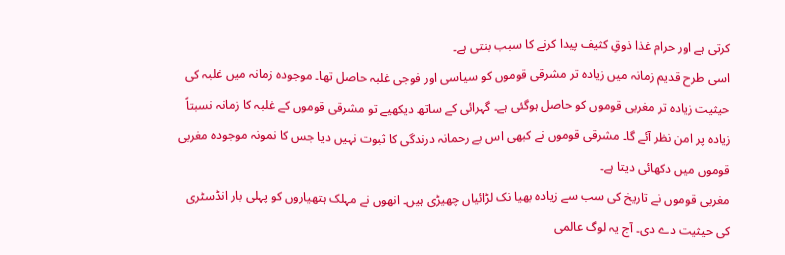کرتی ہے اور حرام غذا ذوقِ کثیف پیدا کرنے کا سبب بنتی ہے۔
اسی طرح قدیم زمانہ میں زیادہ تر مشرقی قوموں کو سیاسی اور فوجی غلبہ حاصل تھا۔ موجودہ زمانہ میں غلبہ کی حیثیت زیادہ تر مغربی قوموں کو حاصل ہوگئی ہے۔ گہرائی کے ساتھ دیکھیے تو مشرقی قوموں کے غلبہ کا زمانہ نسبتاً زیادہ پر امن نظر آئے گا۔ مشرقی قوموں نے کبھی اس بے رحمانہ درندگی کا ثبوت نہیں دیا جس کا نمونہ موجودہ مغربی قوموں میں دکھائی دیتا ہے۔
مغربی قوموں نے تاریخ کی سب سے زیادہ بھیا نک لڑائیاں چھیڑی ہیں۔ انھوں نے مہلک ہتھیاروں کو پہلی بار انڈسٹری کی حیثیت دے دی۔ آج یہ لوگ عالمی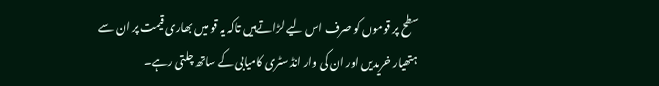سطح پر قوموں کو صرف اس لیے لڑاتےہیں تاکہ یہ قو میں بھاری قیمت پر ان سے ہتھیار خریدیں اور ان کی وار انڈ سٹری کامیابی کے ساتھ چلتی رہے۔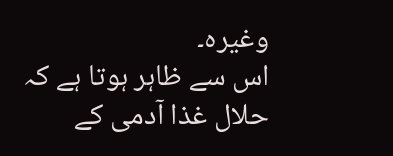وغیرہ۔
اس سے ظاہر ہوتا ہے کہ حلال غذا آدمی کے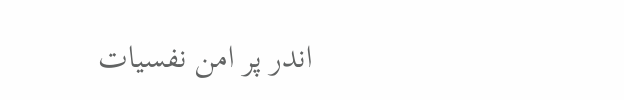اندر پر امن نفسیات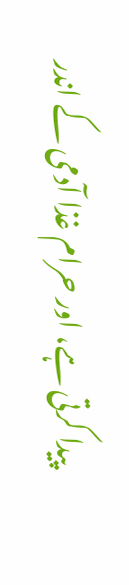پیدا کرتی ہے، اور حرام غذا آدمی کے اندر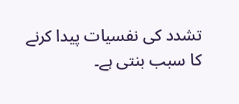تشدد کی نفسیات پیدا کرنے کا سبب بنتی ہے۔